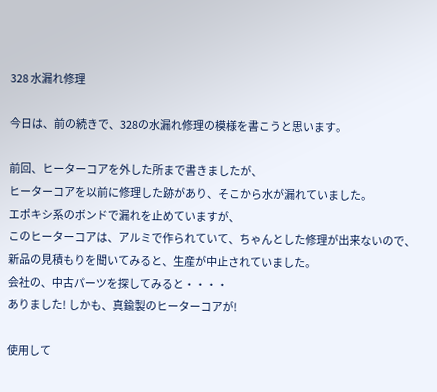328 水漏れ修理

今日は、前の続きで、328の水漏れ修理の模様を書こうと思います。

前回、ヒーターコアを外した所まで書きましたが、
ヒーターコアを以前に修理した跡があり、そこから水が漏れていました。
エポキシ系のボンドで漏れを止めていますが、
このヒーターコアは、アルミで作られていて、ちゃんとした修理が出来ないので、
新品の見積もりを聞いてみると、生産が中止されていました。
会社の、中古パーツを探してみると・・・・
ありました! しかも、真鍮製のヒーターコアが!

使用して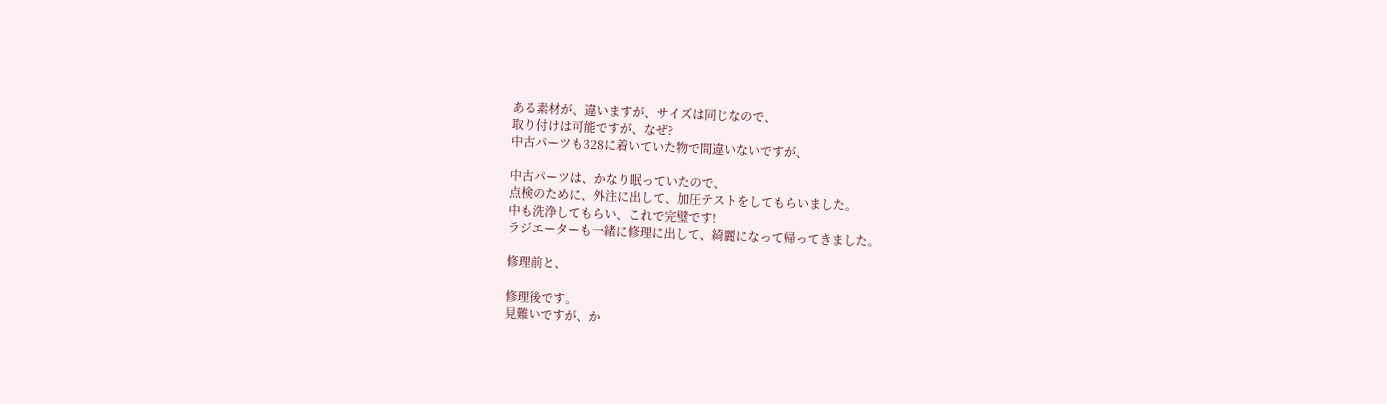ある素材が、違いますが、サイズは同じなので、
取り付けは可能ですが、なぜ?
中古パーツも328に着いていた物で間違いないですが、

中古パーツは、かなり眠っていたので、
点検のために、外注に出して、加圧テストをしてもらいました。
中も洗浄してもらい、これで完璧です!
ラジエーターも一緒に修理に出して、綺麗になって帰ってきました。

修理前と、

修理後です。
見難いですが、か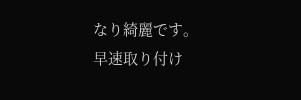なり綺麗です。
早速取り付け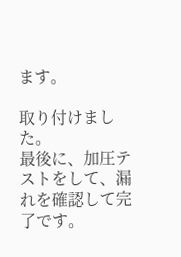ます。

取り付けました。
最後に、加圧テストをして、漏れを確認して完了です。